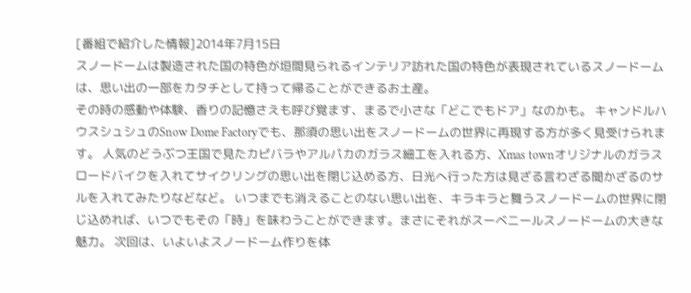[番組で紹介した情報]2014年7月15日
スノードームは製造された国の特色が垣間見られるインテリア訪れた国の特色が表現されているスノードームは、思い出の一部をカタチとして持って帰ることができるお土産。
その時の感動や体験、香りの記憶さえも呼び覚ます、まるで小さな「どこでもドア」なのかも。 キャンドルハウスシュシュのSnow Dome Factoryでも、那須の思い出をスノードームの世界に再現する方が多く見受けられます。 人気のどうぶつ王国で見たカピバラやアルパカのガラス細工を入れる方、Xmas townオリジナルのガラスロードバイクを入れてサイクリングの思い出を閉じ込める方、日光へ行った方は見ざる言わざる聞かざるのサルを入れてみたりなどなど。 いつまでも消えることのない思い出を、キラキラと舞うスノードームの世界に閉じ込めれば、いつでもその「時」を味わうことができます。まさにそれがスーベニールスノードームの大きな魅力。 次回は、いよいよスノードーム作りを体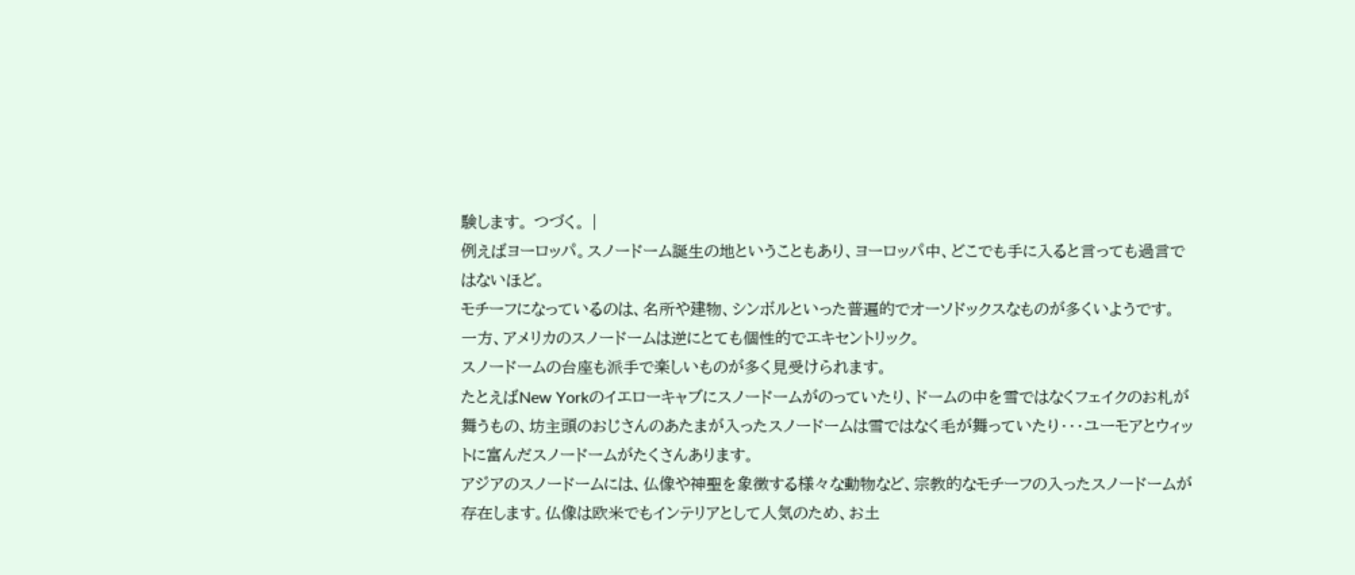験します。 つづく。 |
例えばヨーロッパ。スノードーム誕生の地ということもあり、ヨーロッパ中、どこでも手に入ると言っても過言ではないほど。
モチーフになっているのは、名所や建物、シンボルといった普遍的でオーソドックスなものが多くいようです。
一方、アメリカのスノードームは逆にとても個性的でエキセントリック。
スノードームの台座も派手で楽しいものが多く見受けられます。
たとえばNew Yorkのイエローキャブにスノードームがのっていたり、ドームの中を雪ではなくフェイクのお札が舞うもの、坊主頭のおじさんのあたまが入ったスノードームは雪ではなく毛が舞っていたり・・・ユーモアとウィットに富んだスノードームがたくさんあります。
アジアのスノードームには、仏像や神聖を象徴する様々な動物など、宗教的なモチーフの入ったスノードームが存在します。仏像は欧米でもインテリアとして人気のため、お土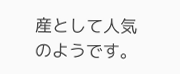産として人気のようです。